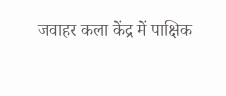जवाहर कला केंद्र में पाक्षिक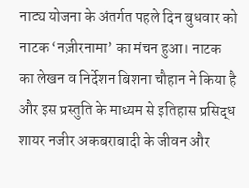नाट्य योजना के अंतर्गत पहले दिन बुधवार को नाटक ‘नज़ीरनामा’ का मंचन हुआ। नाटक का लेखन व निर्देशन बिशना चौहान ने किया है और इस प्रस्तुति के माध्यम से इतिहास प्रसिद्ध शायर नजीर अकबराबादी के जीवन और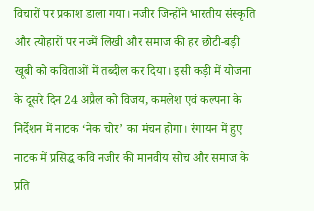विचारों पर प्रकाश डाला गया। नजीर जिन्होंने भारतीय संस्कृति और त्योहारों पर नज्में लिखी और समाज की हर छोटी-बड़ी खूबी को कविताओं में तब्दील कर दिया। इसी कड़ी में योजना के दूसरे दिन 24 अप्रैल को विजय, कमलेश एवं कल्पना के निर्देशन में नाटक ‘नेक चोर’ का मंचन होगा। रंगायन में हुए नाटक में प्रसिद्ध कवि नजीर की मानवीय सोच और समाज के प्रति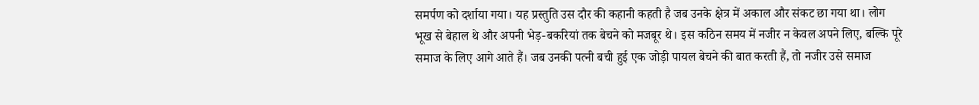समर्पण को दर्शाया गया। यह प्रस्तुति उस दौर की कहानी कहती है जब उनके क्षेत्र में अकाल और संकट छा गया था। लोग भूख से बेहाल थे और अपनी भेड़-बकरियां तक बेचने को मजबूर थे। इस कठिन समय में नजीर न केवल अपने लिए, बल्कि पूरे समाज के लिए आगे आते हैं। जब उनकी पत्नी बची हुई एक जोड़ी पायल बेचने की बात करती हैं, तो नजीर उसे समाज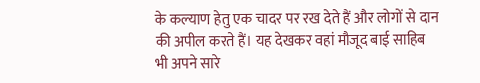के कल्याण हेतु एक चादर पर रख देते हैं और लोगों से दान की अपील करते हैं। यह देखकर वहां मौजूद बाई साहिब भी अपने सारे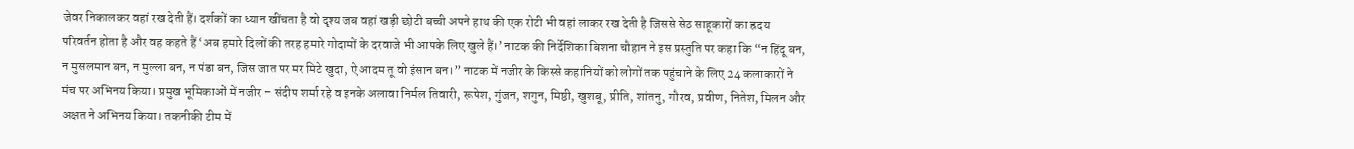जेवर निकालकर वहां रख देती हैं। दर्शकों का ध्यान खींचता है वो दृश्य जब वहां खड़ी छोटी बच्ची अपने हाथ की एक रोटी भी वहां लाकर रख देती है जिससे सेठ साहूकारों का ह्रदय परिवर्तन होता है और वह कहते हैं ‘अब हमारे दिलों की तरह हमारे गोदामों के दरवाजे भी आपके लिए खुले हैं।’ नाटक की निर्देशिका बिशना चौहान ने इस प्रस्तुति पर कहा कि “न हिंदू बन, न मुसलमान बन, न मुल्ला बन, न पंडा बन, जिस जात पर मर मिटे खुदा, ऐ आदम तू वो इंसान बन।” नाटक में नजीर के किस्से कहानियों को लोगों तक पहुंचाने के लिए 24 कलाकारों ने मंच पर अभिनय किया। प्रमुख भूमिकाओं में नजीर – संदीप शर्मा रहे व इनके अलावा निर्मल तिवारी, रूपेश, गुंजन, शगुन, मिष्ठी, खुशबू, प्रीति, शांतनु, गौरव, प्रवीण, नितेश, मिलन और अक्षत ने अभिनय किया। तकनीकी टीम में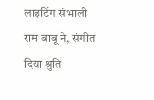लाइटिंग संभाली राम बाबू ने, संगीत दिया श्रुति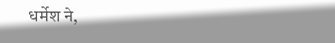धर्मेश ने,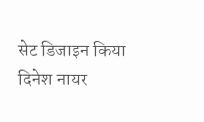सेट डिजाइन किया दिनेश नायर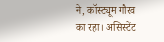ने, कॉस्ट्यूम गौरव का रहा। असिस्टेंट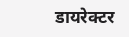डायरेक्टर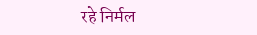रहे निर्मल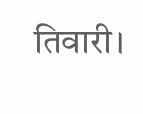तिवारी।